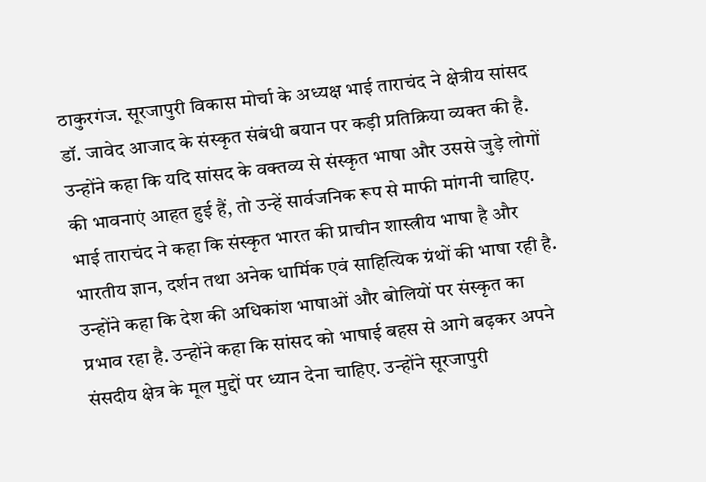ठाकुरगंज. सूरजापुरी विकास मोर्चा के अध्यक्ष भाई ताराचंद ने क्षेत्रीय सांसद डॉ. जावेद आजाद के संस्कृत संबंधी बयान पर कड़ी प्रतिक्रिया व्यक्त की है. उन्होंने कहा कि यदि सांसद के वक्तव्य से संस्कृत भाषा और उससे जुड़े लोगों की भावनाएं आहत हुई हैं, तो उन्हें सार्वजनिक रूप से माफी मांगनी चाहिए. भाई ताराचंद ने कहा कि संस्कृत भारत की प्राचीन शास्त्रीय भाषा है और भारतीय ज्ञान, दर्शन तथा अनेक धार्मिक एवं साहित्यिक ग्रंथों की भाषा रही है. उन्होंने कहा कि देश की अधिकांश भाषाओं और बोलियों पर संस्कृत का प्रभाव रहा है. उन्होंने कहा कि सांसद को भाषाई बहस से आगे बढ़कर अपने संसदीय क्षेत्र के मूल मुद्दों पर ध्यान देना चाहिए. उन्होंने सूरजापुरी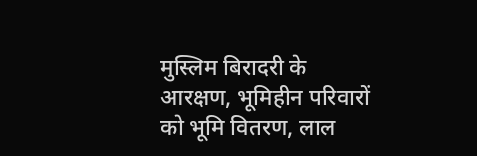मुस्लिम बिरादरी के आरक्षण, भूमिहीन परिवारों को भूमि वितरण, लाल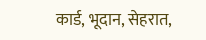कार्ड, भूदान, सेहरात,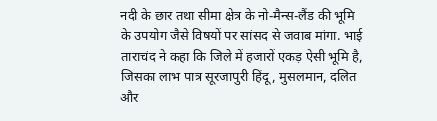नदी के छार तथा सीमा क्षेत्र के नो-मैन्स-लैंड की भूमि के उपयोग जैसे विषयों पर सांसद से जवाब मांगा. भाई ताराचंद ने कहा कि जिले में हजारों एकड़ ऐसी भूमि है, जिसका लाभ पात्र सूरजापुरी हिंदू, मुसलमान, दलित और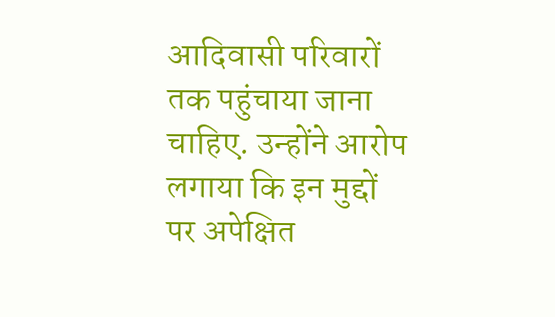आदिवासी परिवारों तक पहुंचाया जाना चाहिए. उन्होंने आरोप लगाया कि इन मुद्दों पर अपेक्षित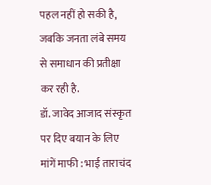पहल नहीं हो सकी है, जबकि जनता लंबे समय से समाधान की प्रतीक्षा कर रही है.
डॉ. जावेद आजाद संस्कृत पर दिए बयान के लिए मांगें माफी : भाई ताराचंद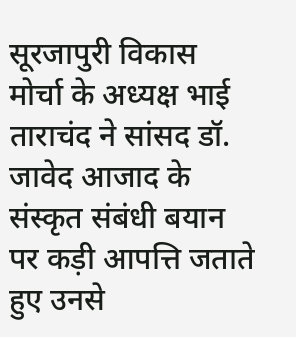सूरजापुरी विकास मोर्चा के अध्यक्ष भाई ताराचंद ने सांसद डॉ. जावेद आजाद के संस्कृत संबंधी बयान पर कड़ी आपत्ति जताते हुए उनसे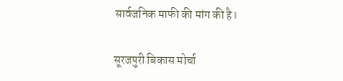सार्वजनिक माफी की मांग की है।

सूरजपुरी बिकास मोर्चा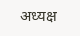अध्यक्ष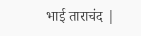भाई ताराचंद |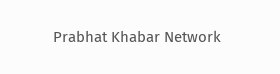Prabhat Khabar Network